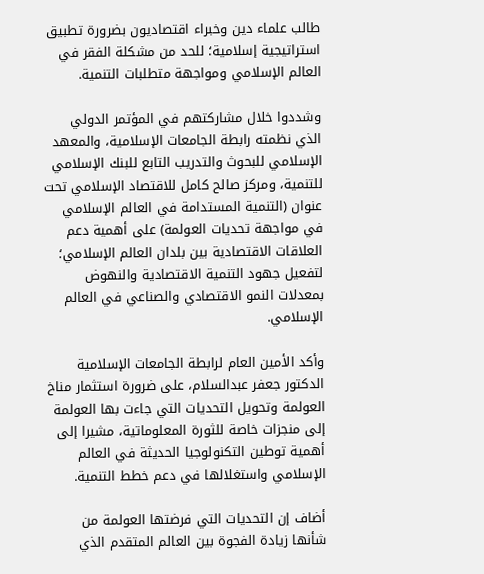طالب علماء دين وخبراء اقتصاديون بضرورة تطبيق استراتيجية إسلامية؛ للحد من مشكلة الفقر في العالم الإسلامي ومواجهة متطلبات التنمية.

وشددوا خلال مشاركتهم في المؤتمر الدولي الذي نظمته رابطة الجامعات الإسلامية، والمعهد الإسلامي للبحوث والتدريب التابع للبنك الإسلامي للتنمية، ومركز صالح كامل للاقتصاد الإسلامي تحت عنوان (التنمية المستدامة في العالم الإسلامي في مواجهة تحديات العولمة) على أهمية دعم العلاقات الاقتصادية بين بلدان العالم الإسلامي؛ لتفعيل جهود التنمية الاقتصادية والنهوض بمعدلات النمو الاقتصادي والصناعي في العالم الإسلامي.

وأكد الأمين العام لرابطة الجامعات الإسلامية الدكتور جعفر عبدالسلام، على ضرورة استثمار مناخ العولمة وتحويل التحديات التي جاءت بها العولمة إلى منجزات خاصة للثورة المعلوماتية، مشيرا إلى أهمية توطين التكنولوجيا الحديثة في العالم الإسلامي واستغلالها في دعم خطط التنمية.

أضاف إن التحديات التي فرضتها العولمة من شأنها زيادة الفجوة بين العالم المتقدم الذي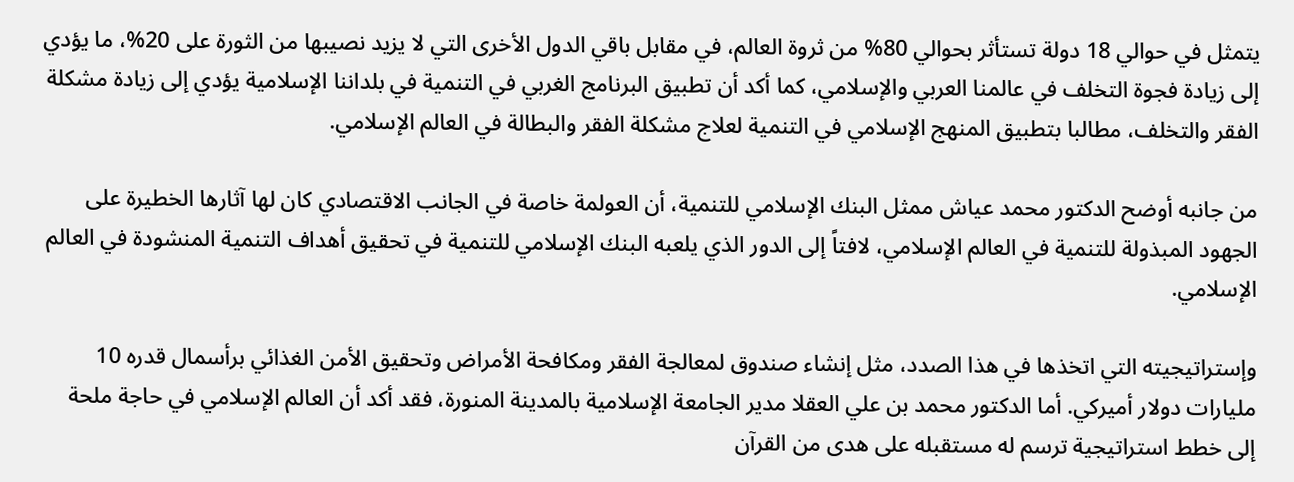يتمثل في حوالي 18 دولة تستأثر بحوالي 80% من ثروة العالم، في مقابل باقي الدول الأخرى التي لا يزيد نصيبها من الثورة على 20%، ما يؤدي إلى زيادة فجوة التخلف في عالمنا العربي والإسلامي، كما أكد أن تطبيق البرنامج الغربي في التنمية في بلداننا الإسلامية يؤدي إلى زيادة مشكلة الفقر والتخلف، مطالبا بتطبيق المنهج الإسلامي في التنمية لعلاج مشكلة الفقر والبطالة في العالم الإسلامي.

من جانبه أوضح الدكتور محمد عياش ممثل البنك الإسلامي للتنمية، أن العولمة خاصة في الجانب الاقتصادي كان لها آثارها الخطيرة على الجهود المبذولة للتنمية في العالم الإسلامي، لافتاً إلى الدور الذي يلعبه البنك الإسلامي للتنمية في تحقيق أهداف التنمية المنشودة في العالم الإسلامي.

وإستراتيجيته التي اتخذها في هذا الصدد، مثل إنشاء صندوق لمعالجة الفقر ومكافحة الأمراض وتحقيق الأمن الغذائي برأسمال قدره 10 مليارات دولار أميركي. أما الدكتور محمد بن علي العقلا مدير الجامعة الإسلامية بالمدينة المنورة، فقد أكد أن العالم الإسلامي في حاجة ملحة إلى خطط استراتيجية ترسم له مستقبله على هدى من القرآن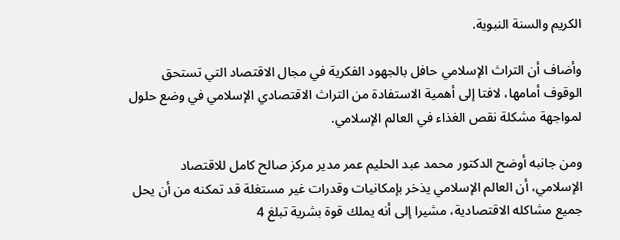الكريم والسنة النبوية.

وأضاف أن التراث الإسلامي حافل بالجهود الفكرية في مجال الاقتصاد التي تستحق الوقوف أمامها، لافتا إلى أهمية الاستفادة من التراث الاقتصادي الإسلامي في وضع حلول لمواجهة مشكلة نقص الغذاء في العالم الإسلامي.

ومن جانبه أوضح الدكتور محمد عبد الحليم عمر مدير مركز صالح كامل للاقتصاد الإسلامي، أن العالم الإسلامي يذخر بإمكانيات وقدرات غير مستغلة قد تمكنه من أن يحل جميع مشاكله الاقتصادية، مشيرا إلى أنه يملك قوة بشرية تبلغ 4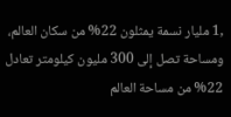,1 مليار نسمة يمثلون 22% من سكان العالم، ومساحة تصل إلى 300 مليون كيلومتر تعادل 22% من مساحة العالم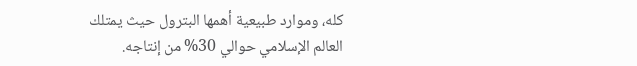كله، وموارد طبيعية أهمها البترول حيث يمتلك العالم الإسلامي حوالي 30% من إنتاجه.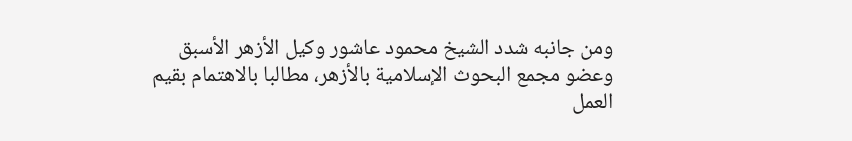ومن جانبه شدد الشيخ محمود عاشور وكيل الأزهر الأسبق وعضو مجمع البحوث الإسلامية بالأزهر، مطالبا بالاهتمام بقيم العمل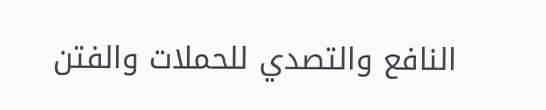النافع والتصدي للحملات والفتن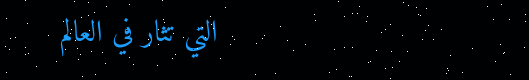التي تثار في العالم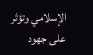الإسلامي وتؤثر على جهود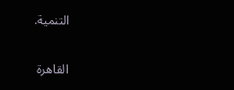التنمية.

القاهرة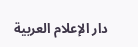دار الإعلام العربية